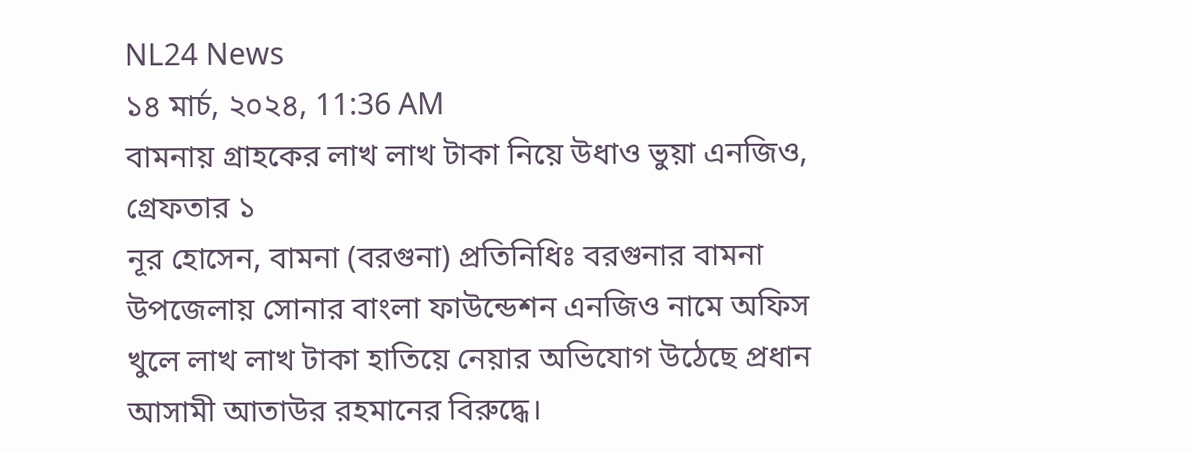NL24 News
১৪ মার্চ, ২০২৪, 11:36 AM
বামনায় গ্রাহকের লাখ লাখ টাকা নিয়ে উধাও ভুয়া এনজিও, গ্রেফতার ১
নূর হোসেন, বামনা (বরগুনা) প্রতিনিধিঃ বরগুনার বামনা উপজেলায় সোনার বাংলা ফাউন্ডেশন এনজিও নামে অফিস খুলে লাখ লাখ টাকা হাতিয়ে নেয়ার অভিযোগ উঠেছে প্রধান আসামী আতাউর রহমানের বিরুদ্ধে।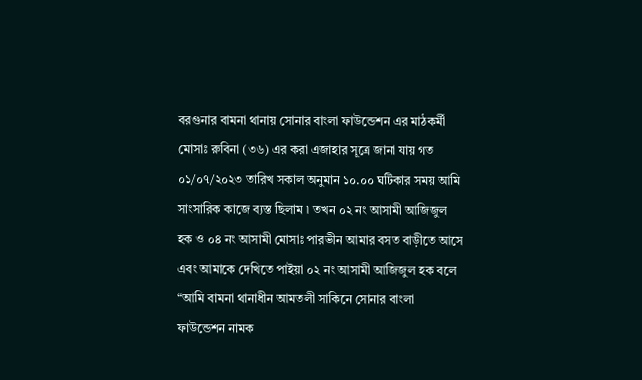বরগুনার বামনা থানায় সোনার বাংলা ফাউন্ডেশন এর মাঠকর্মী মোসাঃ রুবিনা (৩৬) এর করা এজাহার সূত্রে জানা যায় গত ০১/০৭/২০২৩ তারিখ সকাল অনুমান ১০.০০ ঘটিকার সময় আমি সাংসারিক কাজে ব্যস্ত ছিলাম ৷ তখন ০২ নং আসামী আজিজুল হক ও ০৪ নং আসামী মোসাঃ পারভীন আমার বসত বাড়ীতে আসে এবং আমাকে দেখিতে পাইয়া ০২ নং আসামী আজিজুল হক বলে “আমি বামনা থানাধীন আমতলী সাকিনে সোনার বাংলা ফাউন্ডেশন নামক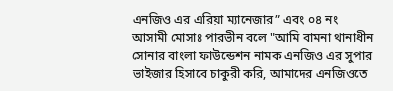এনজিও এর এরিয়া ম্যানেজার” এবং ০৪ নং আসামী মোসাঃ পারভীন বলে "আমি বামনা থানাধীন সোনার বাংলা ফাউন্ডেশন নামক এনজিও এর সুপার ভাইজার হিসাবে চাকুরী করি, আমাদের এনজিওতে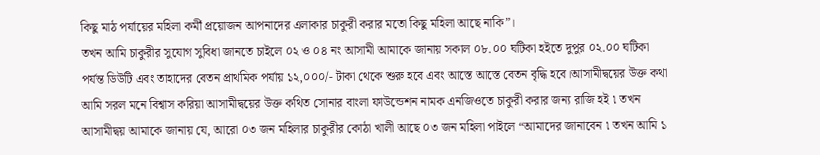কিছু মাঠ পর্যায়ের মহিলা কর্মী প্রয়োজন আপনাদের এলাকার চাকুরী করার মতো কিছু মহিলা আছে নাকি”।
তখন আমি চাকুরীর সুযোগ সুবিধা জানতে চাইলে ০২ ও ০৪ নং আসামী আমাকে জানায় সকাল ০৮.০০ ঘটিকা হইতে দুপুর ০২.০০ ঘটিকা পর্যন্ত ডিউটি এবং তাহাদের বেতন প্রাথমিক পর্যায় ১২,০০০/- টাকা থেকে শুরু হবে এবং আস্তে আস্তে বেতন বৃদ্ধি হবে।আসামীদ্বয়ের উক্ত কথা আমি সরল মনে বিশ্বাস করিয়া আসামীদ্বয়ের উক্ত কথিত সোনার বাংলা ফাউন্ডেশন নামক এনজিওতে চাকুরী করার জন্য রাজি হই ৷ তখন আসামীদ্বয় আমাকে জানায় যে, আরো ০৩ জন মহিলার চাকুরীর কোঠা খালী আছে ০৩ জন মহিলা পাইলে “আমাদের জানাবেন ৷ তখন আমি ১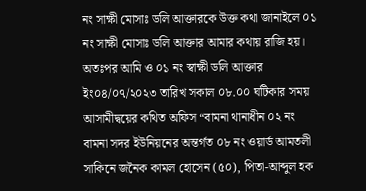নং সাক্ষী মোসাঃ ডলি আক্তারকে উক্ত কথা জানাইলে ০১ নং সাক্ষী মোসাঃ ডলি আক্তার আমার কথায় রাজি হয়। অতঃপর আমি ও ০১ নং স্বাক্ষী ডলি আক্তার ইং০৪/০৭/২০২৩ তারিখ সকাল ০৮.০০ ঘটিকার সময় আসামীদ্বয়ের কথিত অফিস “বামনা থানাধীন ০২ নং বামনা সদর ইউনিয়নের অন্তর্গত ০৮ নং ওয়ার্ড আমতলী সাকিনে জনৈক কামল হোসেন (৫০), পিতা-আব্দুল হক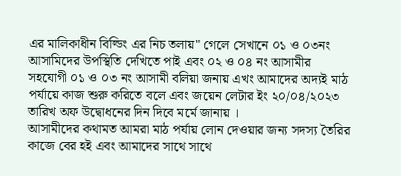এর মালিকাধীন বিল্ডিং এর নিচ তলায়" গেলে সেখানে ০১ ও ০৩নং আসামিদের উপস্থিতি দেখিতে পাই এবং ০২ ও ০৪ নং আসামীর সহযোগী ০১ ও ০৩ নং আসামী বলিয়া জনায় এখং আমাদের অদ্যই মাঠ পর্যায়ে কাজ শুরু করিতে বলে এবং জয়েন লেটার ইং ২০/০৪/২০২৩ তারিখ অফ উদ্বোধনের দিন দিবে মর্মে জানায় ।
আসামীদের কথামত আমরা মাঠ পর্যায় লোন দেওয়ার জন্য সদস্য তৈরির কাজে বের হই এবং আমাদের সাথে সাথে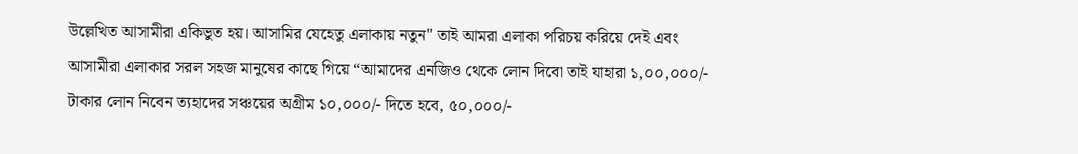উল্লেখিত আসামীরা একিভুত হয়। আসামির যেহেতু এলাকায় নতুন" তাই আমরা এলাকা পরিচয় করিয়ে দেই এবং আসামীরা এলাকার সরল সহজ মানুষের কাছে গিয়ে “আমাদের এনজিও থেকে লোন দিবো তাই যাহারা ১,০০,০০০/- টাকার লোন নিবেন ত্যহাদের সঞ্চয়ের অগ্রীম ১০,০০০/- দিতে হবে, ৫০,০০০/-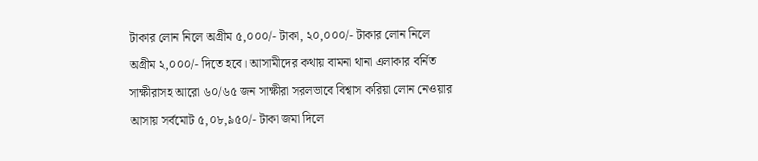টাকার লোন নিলে অগ্রীম ৫,০০০/- টাকা, ২০,০০০/- টাকার লোন নিলে অগ্রীম ২,০০০/- দিতে হবে। আসামীদের কথায় বামনা থানা এলাকার বর্নিত সাক্ষীরাসহ আরো ৬০/৬৫ জন সাক্ষীরা সরলভাবে বিশ্বাস করিয়া লোন নেওয়ার আসায় সর্বমোট ৫,০৮,৯৫০/- টাকা জমা দিলে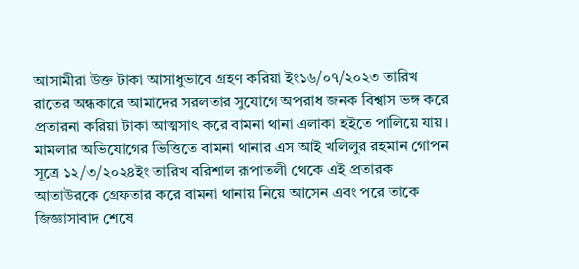আসামীরা উক্ত টাকা আসাধুভাবে গ্রহণ করিয়া ইং১৬/০৭/২০২৩ তারিখ রাতের অন্ধকারে আমাদের সরলতার সুযোগে অপরাধ জনক বিশ্বাস ভঙ্গ করে প্রতারনা করিয়া টাকা আত্মসাৎ করে বামনা থানা এলাকা হইতে পালিয়ে যায়। মামলার অভিযোগের ভিত্তিতে বামনা থানার এস আই খলিলুর রহমান গোপন সূত্রে ১২/৩/২০২৪ইং তারিখ বরিশাল রূপাতলী থেকে এই প্রতারক আতাউরকে গ্রেফতার করে বামনা থানায় নিয়ে আসেন এবং পরে তাকে জিজ্ঞাসাবাদ শেষে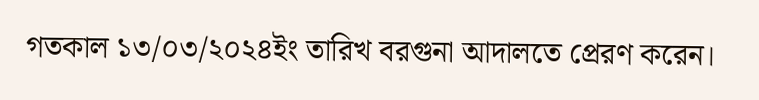গতকাল ১৩/০৩/২০২৪ইং তারিখ বরগুনা আদালতে প্রেরণ করেন।